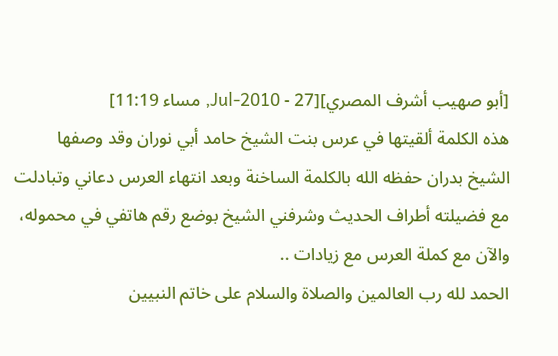[أبو صهيب أشرف المصري][27 - Jul-2010, مساء 11:19]
هذه الكلمة ألقيتها في عرس بنت الشيخ حامد أبي نوران وقد وصفها الشيخ بدران حفظه الله بالكلمة الساخنة وبعد انتهاء العرس دعاني وتبادلت مع فضيلته أطراف الحديث وشرفني الشيخ بوضع رقم هاتفي في محموله، والآن مع كملة العرس مع زيادات ..
الحمد لله رب العالمين والصلاة والسلام على خاتم النبيين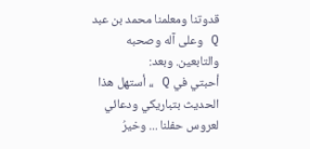قدوتنا ومعلمنا محمد بن عبد Q وعلى آله وصحبه والتابعين. وبعد:
أحبتي في Q ،، أستهل هذا الحديث بتباريكي ودعائي لعروس حفلنا ... وخيرُ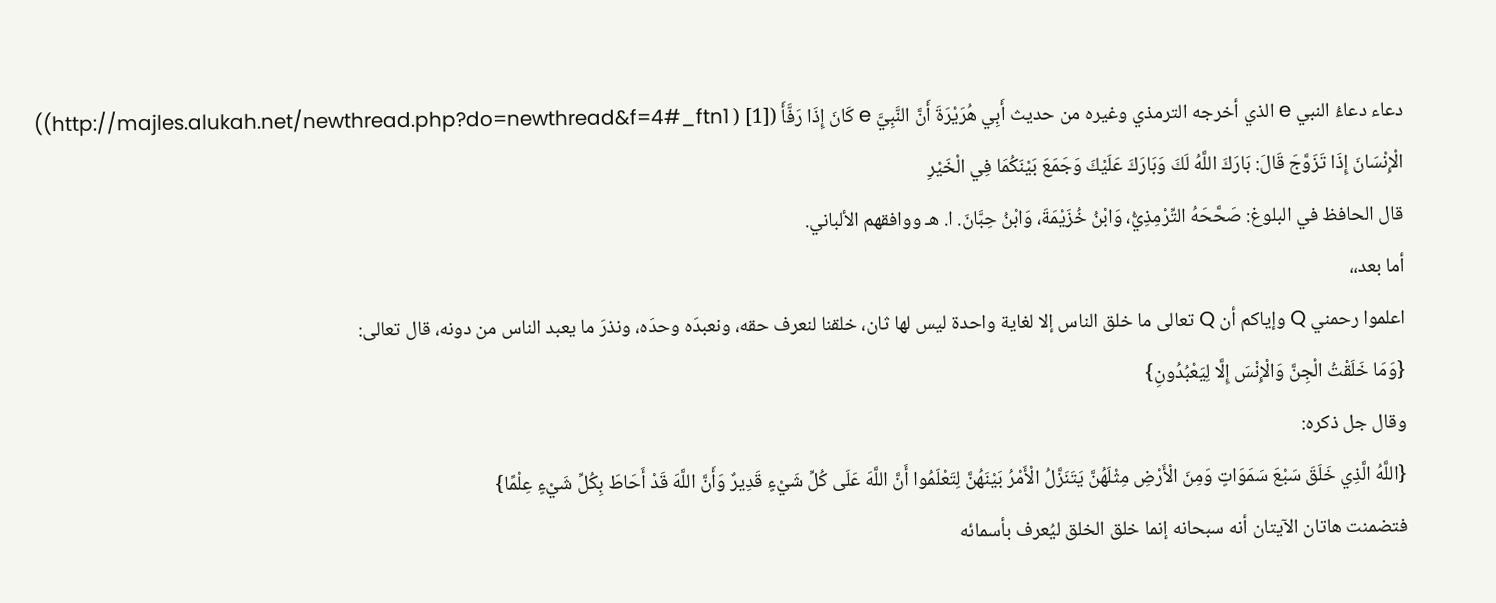دعاء دعاءُ النبي e الذي أخرجه الترمذي وغيره من حديث أَبِي هُرَيْرَةَ أَنَّ النَّبِيَّ e كَانَ إِذَا رَفَّأَ ([1] ( http://majles.alukah.net/newthread.php?do=newthread&f=4#_ftn1)) الْإِنْسَانَ إِذَا تَزَوَّجَ قَالَ: بَارَكَ اللَّهُ لَكَ وَبَارَكَ عَلَيْكَ وَجَمَعَ بَيْنَكُمَا فِي الْخَيْرِ
قال الحافظ في البلوغ: صَحَّحَهُ التِّرْمِذِيُّ، وَابْنُ خُزَيْمَةَ، وَابْنُ حِبَّانَ. ا. هـ ووافقهم الألباني.
أما بعد،،
اعلموا رحمني Q وإياكم أن Q تعالى ما خلق الناس إلا لغاية واحدة ليس لها ثان، خلقنا لنعرف حقه، ونعبدَه وحدَه، ونذرَ ما يعبد الناس من دونه، قال تعالى:
{وَمَا خَلَقْتُ الْجِنَّ وَالْإِنْسَ إِلَّا لِيَعْبُدُونِ}
وقال جل ذكره:
{اللَّهُ الَّذِي خَلَقَ سَبْعَ سَمَوَاتٍ وَمِنَ الْأَرْضِ مِثْلَهُنَّ يَتَنَزَّلُ الْأَمْرُ بَيْنَهُنَّ لِتَعْلَمُوا أَنَّ اللَّهَ عَلَى كُلِّ شَيْءٍ قَدِيرٌ وَأَنَّ اللَّهَ قَدْ أَحَاطَ بِكُلِّ شَيْءٍ عِلْمًا}
فتضمنت هاتان الآيتان أنه سبحانه إنما خلق الخلق ليُعرف بأسمائه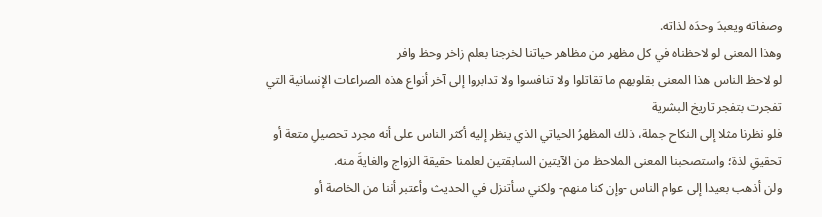وصفاته ويعبدَ وحدَه لذاته.
وهذا المعنى لو لاحظناه في كل مظهر من مظاهر حياتنا لخرجنا بعلم زاخر وحظ وافر
لو لاحظ الناس هذا المعنى بقلوبهم ما تقاتلوا ولا تنافسوا ولا تدابروا إلى آخر أنواع هذه الصراعات الإنسانية التي تفجرت بتفجر تاريخ البشرية
فلو نظرنا مثلا إلى النكاح جملة، ذلك المظهرُ الحياتي الذي ينظر إليه أكثر الناس على أنه مجرد تحصيلِ متعة أو تحقيقِ لذة؛ واستصحبنا المعنى الملاحظ من الآيتين السابقتين لعلمنا حقيقة الزواج والغايةَ منه.
ولن أذهب بعيدا إلى عوام الناس -وإن كنا منهم- ولكني سأتنزل في الحديث وأعتبر أننا من الخاصة أو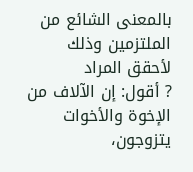بالمعنى الشائع من الملتزمين وذلك لأحقق المراد
? أقول: إن الآلاف من الإخوة والأخوات يتزوجون،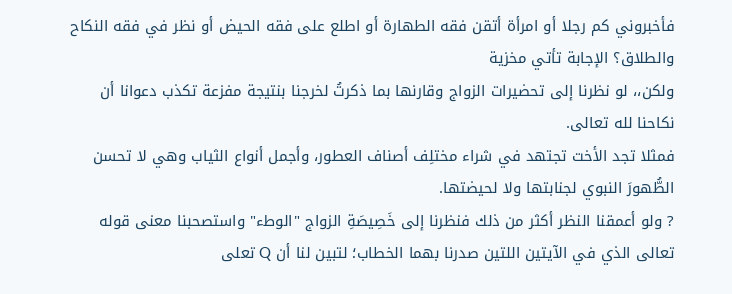فأخبروني كم رجلا أو امرأة أتقن فقه الطهارة أو اطلع على فقه الحيض أو نظر في فقه النكاح والطلاق؟ الإجابة تأتي مخزية
ولكن،، لو نظرنا إلى تحضيرات الزواج وقارنها بما ذكرتُ لخرجنا بنتيجة مفزعة تكذب دعوانا أن نكاحنا لله تعالى.
فمثلا تجد الأخت تجتهد في شراء مختلِف أصناف العطور، وأجمل أنواع الثياب وهي لا تحسن الطُّهورَ النبوي لجنابتها ولا لحيضتها.
? ولو أعمقنا النظر أكثر من ذلك فنظرنا إلى خَصِيصَةِ الزواج "الوطء" واستصحبنا معنى قوله تعالى الذي في الآيتين اللتين صدرنا بهما الخطاب؛ لتبين لنا أن Q تعلى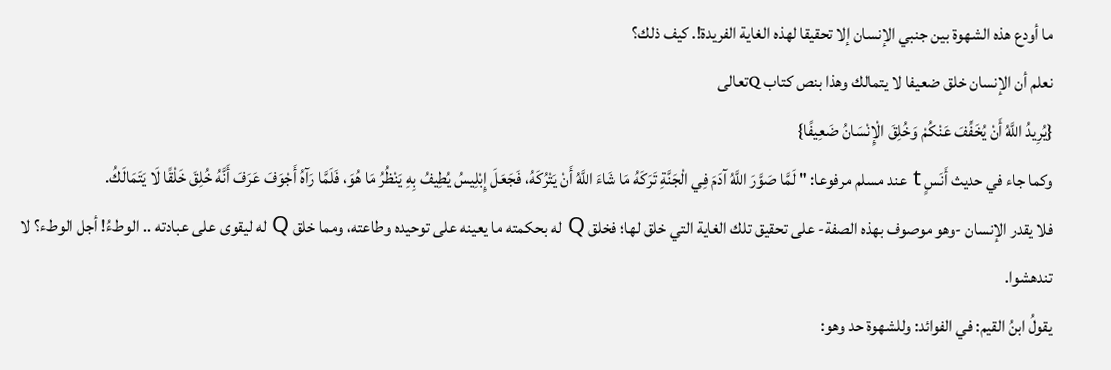ما أودع هذه الشهوة بين جنبي الإنسان إلا تحقيقا لهذه الغاية الفريدة!. كيف ذلك؟
نعلم أن الإنسان خلق ضعيفا لا يتمالك وهذا بنص كتاب Qتعالى
{يُرِيدُ اللَّهُ أَنْ يُخَفِّفَ عَنْكُمْ وَخُلِقَ الْإِنْسَانُ ضَعِيفًا}
وكما جاء في حديث أَنَسٍ t عند مسلم مرفوعا: " لَمَّا صَوَّرَ اللَّهُ آدَمَ فِي الْجَنَّةِ تَرَكَهُ مَا شَاءَ اللَّهُ أَنْ يَتْرُكَهُ، فَجَعَلَ إِبْلِيسُ يُطِيفُ بِهِ يَنْظُرُ مَا هُوَ، فَلَمَّا رَآهُ أَجْوَفَ عَرَفَ أَنَّهُ خُلِقَ خَلْقًا لَا يَتَمَالَكُ.
فلا يقدر الإنسان -وهو موصوف بهذه الصفة- على تحقيق تلك الغاية التي خلق لها؛ فخلق Q له بحكمته ما يعينه على توحيده وطاعته، ومما خلق Q له ليقوى على عبادته .. الوطءُ! أجل الوطء؟ لا تندهشوا.
يقولُ ابنُ القيم: في الفوائد: وللشهوة حد وهو: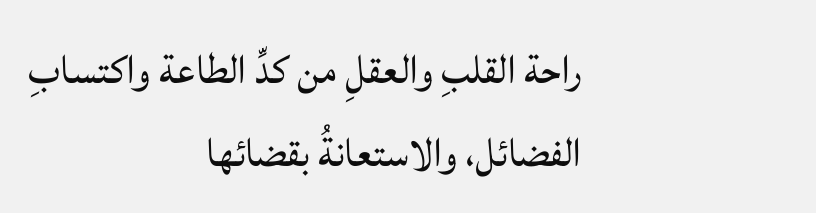راحة القلبِ والعقلِ من كدِّ الطاعة واكتسابِ الفضائل، والاستعانةُ بقضائها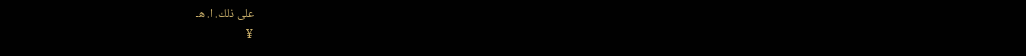على ذلك. ا. هـ
¥